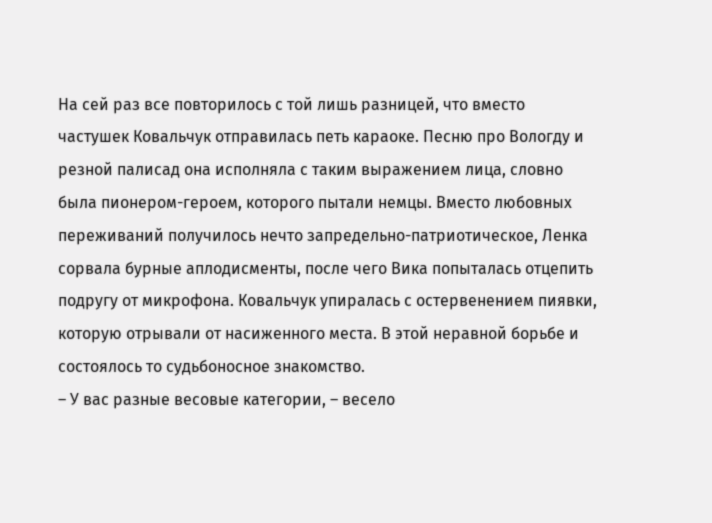На сей раз все повторилось с той лишь разницей, что вместо частушек Ковальчук отправилась петь караоке. Песню про Вологду и резной палисад она исполняла с таким выражением лица, словно была пионером-героем, которого пытали немцы. Вместо любовных переживаний получилось нечто запредельно-патриотическое, Ленка сорвала бурные аплодисменты, после чего Вика попыталась отцепить подругу от микрофона. Ковальчук упиралась с остервенением пиявки, которую отрывали от насиженного места. В этой неравной борьбе и состоялось то судьбоносное знакомство.
– У вас разные весовые категории, – весело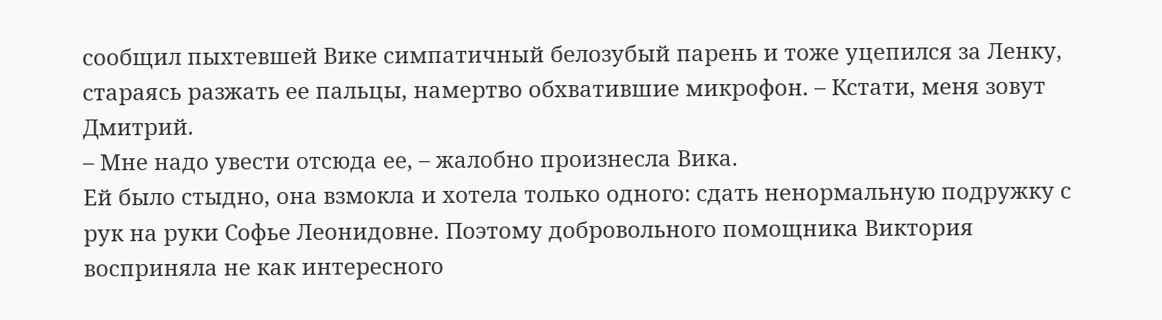сообщил пыхтевшей Вике симпатичный белозубый парень и тоже уцепился за Ленку, стараясь разжать ее пальцы, намертво обхватившие микрофон. – Кстати, меня зовут Дмитрий.
– Мне надо увести отсюда ее, – жалобно произнесла Вика.
Ей было стыдно, она взмокла и хотела только одного: сдать ненормальную подружку с рук на руки Софье Леонидовне. Поэтому добровольного помощника Виктория восприняла не как интересного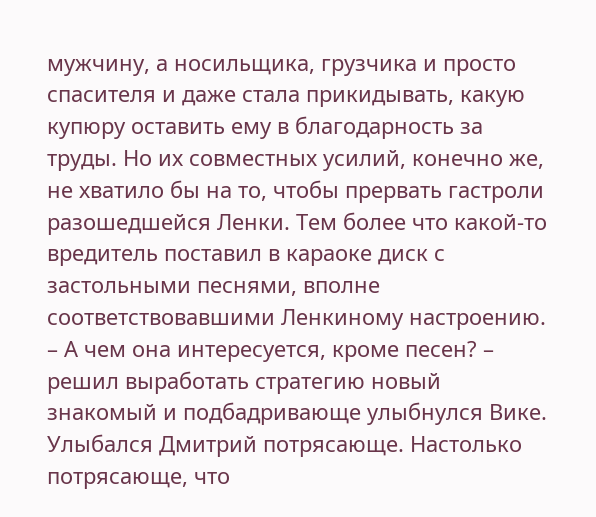мужчину, а носильщика, грузчика и просто спасителя и даже стала прикидывать, какую купюру оставить ему в благодарность за труды. Но их совместных усилий, конечно же, не хватило бы на то, чтобы прервать гастроли разошедшейся Ленки. Тем более что какой-то вредитель поставил в караоке диск с застольными песнями, вполне соответствовавшими Ленкиному настроению.
– А чем она интересуется, кроме песен? – решил выработать стратегию новый знакомый и подбадривающе улыбнулся Вике.
Улыбался Дмитрий потрясающе. Настолько потрясающе, что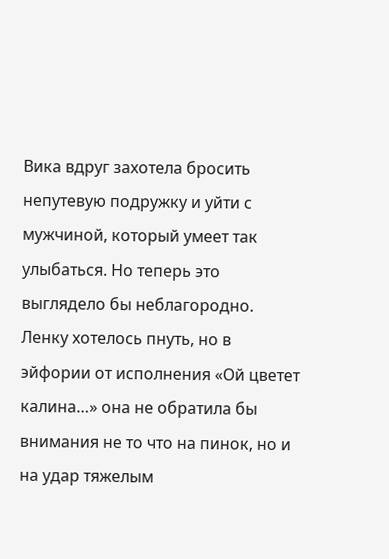Вика вдруг захотела бросить непутевую подружку и уйти с мужчиной, который умеет так улыбаться. Но теперь это выглядело бы неблагородно. Ленку хотелось пнуть, но в эйфории от исполнения «Ой цветет калина…» она не обратила бы внимания не то что на пинок, но и на удар тяжелым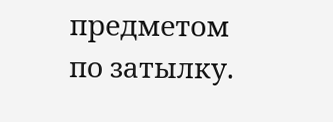предметом по затылку.